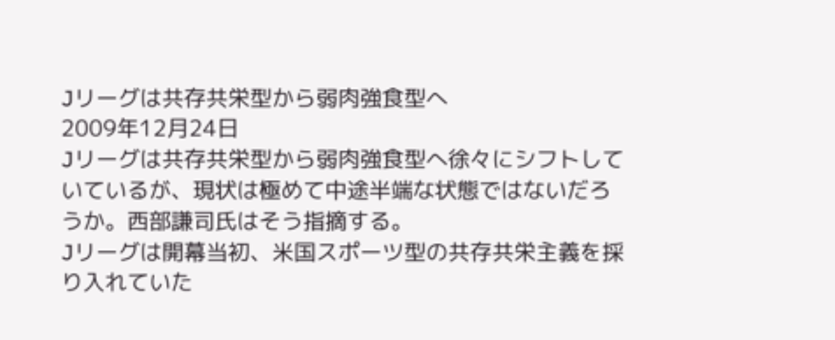Jリーグは共存共栄型から弱肉強食型へ
2009年12月24日
Jリーグは共存共栄型から弱肉強食型へ徐々にシフトしていているが、現状は極めて中途半端な状態ではないだろうか。西部謙司氏はそう指摘する。
Jリーグは開幕当初、米国スポーツ型の共存共栄主義を採り入れていた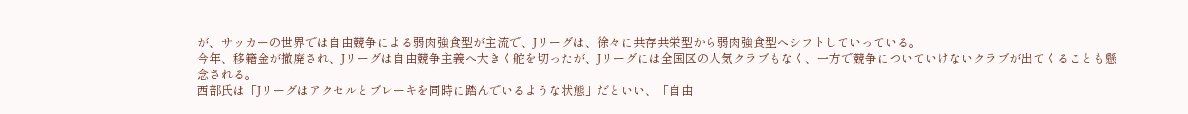が、サッカーの世界では自由競争による弱肉強食型が主流で、Jリーグは、徐々に共存共栄型から弱肉強食型へシフトしていっている。
今年、移籍金が撤廃され、Jリーグは自由競争主義へ大きく舵を切ったが、Jリーグには全国区の人気クラブもなく、一方で競争についていけないクラブが出てくることも懸念される。
西部氏は「Jリーグはアクセルとブレーキを同時に踏んでいるような状態」だといい、「自由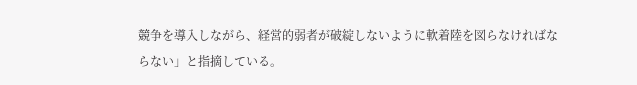競争を導入しながら、経営的弱者が破綻しないように軟着陸を図らなければならない」と指摘している。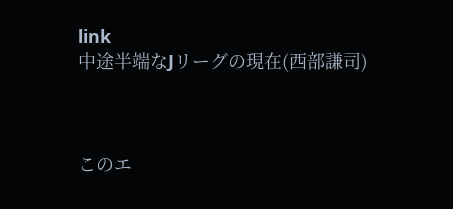link
中途半端なJリーグの現在(西部謙司)



このエ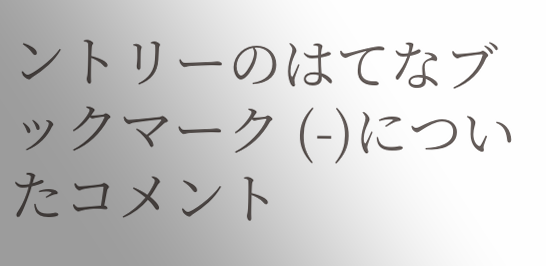ントリーのはてなブックマーク (-)についたコメント